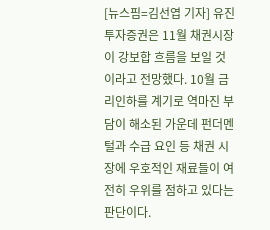[뉴스핌=김선엽 기자] 유진투자증권은 11월 채권시장이 강보합 흐름을 보일 것이라고 전망했다. 10월 금리인하를 계기로 역마진 부담이 해소된 가운데 펀더멘털과 수급 요인 등 채권 시장에 우호적인 재료들이 여전히 우위를 점하고 있다는 판단이다.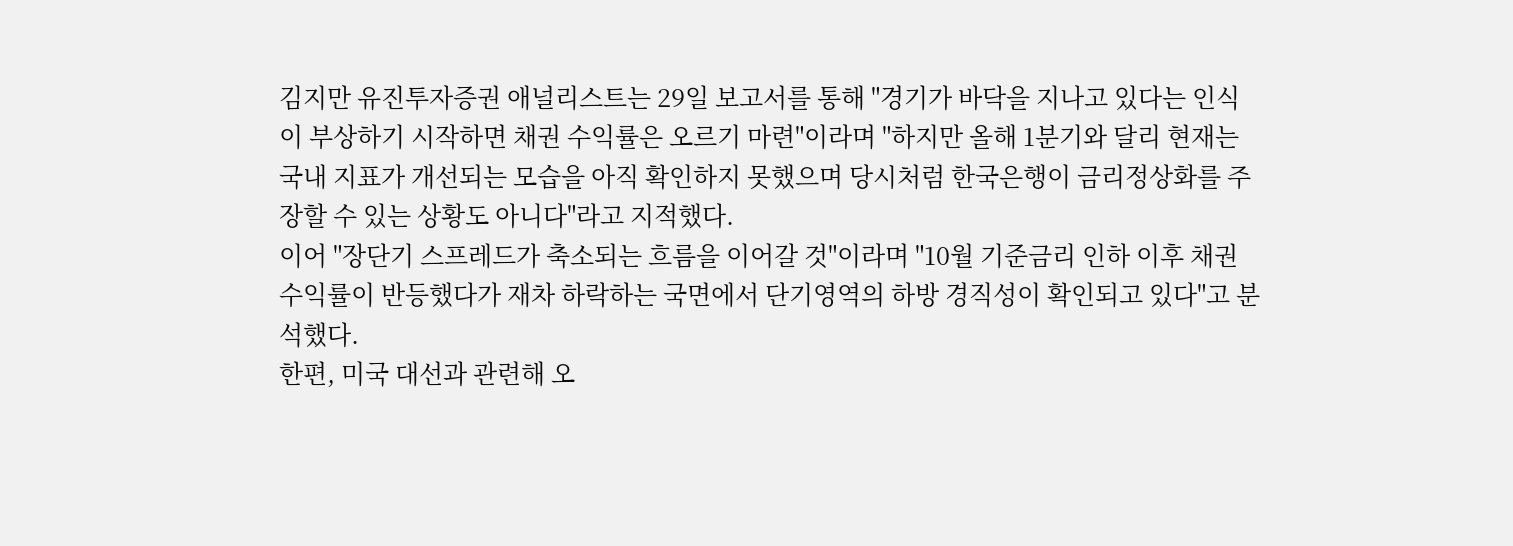김지만 유진투자증권 애널리스트는 29일 보고서를 통해 "경기가 바닥을 지나고 있다는 인식이 부상하기 시작하면 채권 수익률은 오르기 마련"이라며 "하지만 올해 1분기와 달리 현재는 국내 지표가 개선되는 모습을 아직 확인하지 못했으며 당시처럼 한국은행이 금리정상화를 주장할 수 있는 상황도 아니다"라고 지적했다.
이어 "장단기 스프레드가 축소되는 흐름을 이어갈 것"이라며 "10월 기준금리 인하 이후 채권 수익률이 반등했다가 재차 하락하는 국면에서 단기영역의 하방 경직성이 확인되고 있다"고 분석했다.
한편, 미국 대선과 관련해 오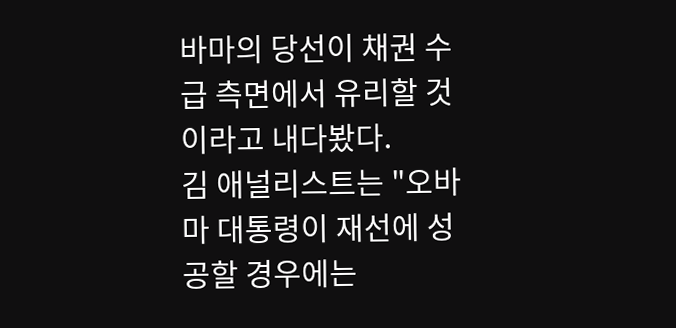바마의 당선이 채권 수급 측면에서 유리할 것이라고 내다봤다.
김 애널리스트는 "오바마 대통령이 재선에 성공할 경우에는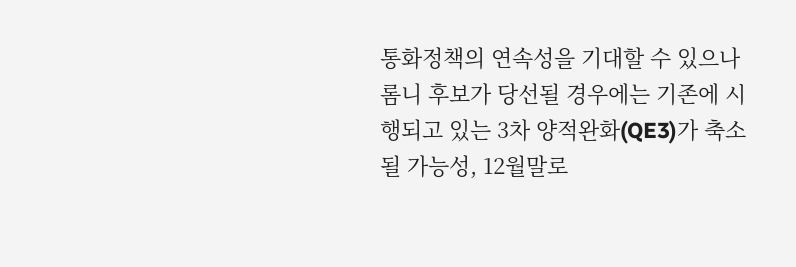통화정책의 연속성을 기대할 수 있으나 롬니 후보가 당선될 경우에는 기존에 시행되고 있는 3차 양적완화(QE3)가 축소될 가능성, 12월말로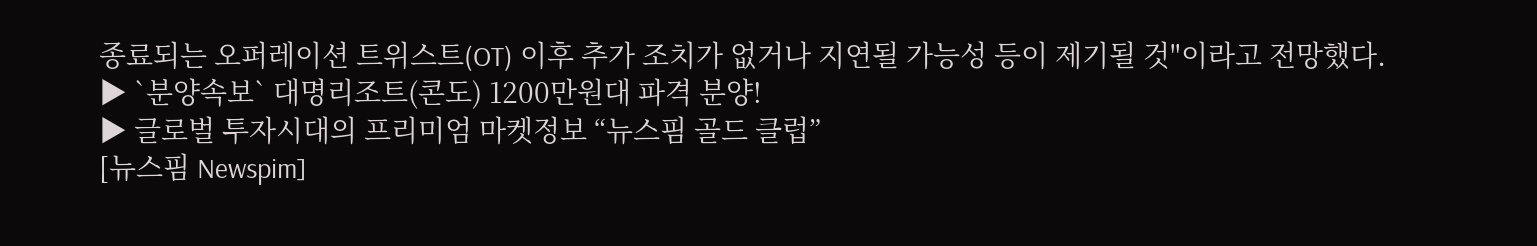종료되는 오퍼레이션 트위스트(OT) 이후 추가 조치가 없거나 지연될 가능성 등이 제기될 것"이라고 전망했다.
▶ `분양속보` 대명리조트(콘도) 1200만원대 파격 분양!
▶ 글로벌 투자시대의 프리미엄 마켓정보 “뉴스핌 골드 클럽”
[뉴스핌 Newspim]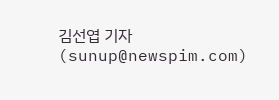김선엽 기자 (sunup@newspim.com)